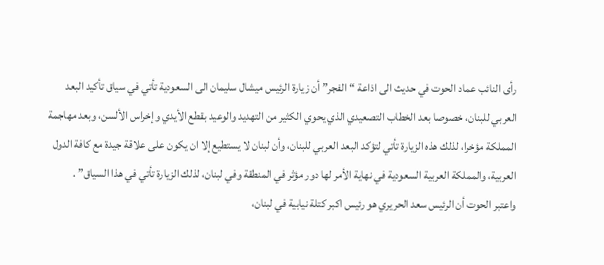رأى النائب عماد الحوت في حديث الى اذاعة “الفجر” أن زيارة الرئيس ميشال سليمان الى السعودية تأتي في سياق تأكيد البعد العربي للبنان، خصوصا بعد الخطاب التصعيدي الذي يحوي الكثير من التهديد والوعيد بقطع الأيدي وإخراس الألسن، وبعد مهاجمة المملكة مؤخرا، لذلك هذه الزيارة تأتي لتؤكد البعد العربي للبنان، وأن لبنان لا يستطيع إلا ان يكون على علاقة جيدة مع كافة الدول العربية، والمملكة العربية السعودية في نهاية الأمر لها دور مؤثر في المنطقة وفي لبنان، لذلك الزيارة تأتي في هذا السياق” .
واعتبر الحوت أن الرئيس سعد الحريري هو رئيس اكبر كتلة نيابية في لبنان،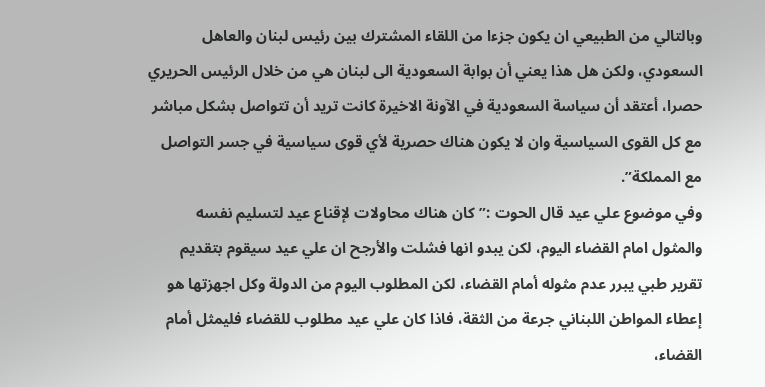وبالتالي من الطبيعي ان يكون جزءا من اللقاء المشترك بين رئيس لبنان والعاهل السعودي، ولكن هل هذا يعني أن بوابة السعودية الى لبنان هي من خلال الرئيس الحريري حصرا، أعتقد أن سياسة السعودية في الآونة الاخيرة كانت تريد أن تتواصل بشكل مباشر مع كل القوى السياسية وان لا يكون هناك حصرية لأي قوى سياسية في جسر التواصل مع المملكة”.
وفي موضوع علي عيد قال الحوت :”كان هناك محاولات لإقناع عيد لتسليم نفسه والمثول امام القضاء اليوم، لكن يبدو انها فشلت والأرجح ان علي عيد سيقوم بتقديم تقرير طبي يبرر عدم مثوله أمام القضاء، لكن المطلوب اليوم من الدولة وكل اجهزتها هو إعطاء المواطن اللبناني جرعة من الثقة، فاذا كان علي عيد مطلوب للقضاء فليمثل أمام القضاء،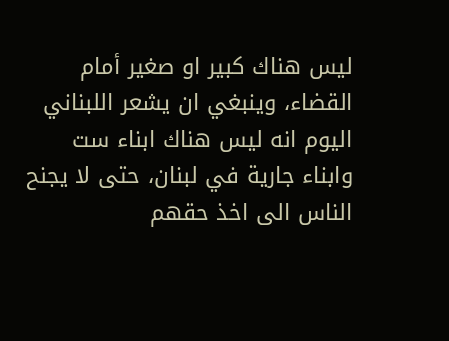ليس هناك كبير او صغير أمام القضاء، وينبغي ان يشعر اللبناني اليوم انه ليس هناك ابناء ست وابناء جارية في لبنان، حتى لا يجنح الناس الى اخذ حقهم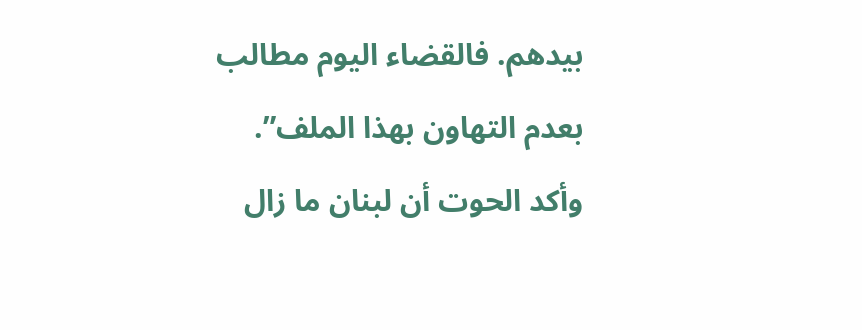بيدهم. فالقضاء اليوم مطالب بعدم التهاون بهذا الملف”.
وأكد الحوت أن لبنان ما زال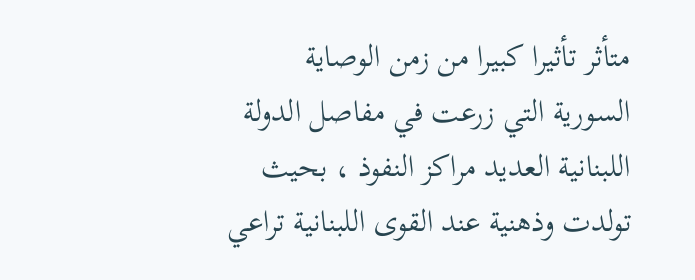متأثر تأثيرا كبيرا من زمن الوصاية السورية التي زرعت في مفاصل الدولة اللبنانية العديد مراكز النفوذ ، بحيث تولدت وذهنية عند القوى اللبنانية تراعي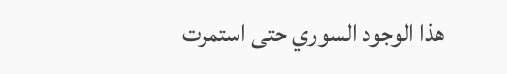هذا الوجود السوري حتى استمرت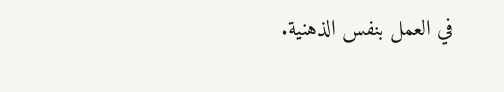في العمل بنفس الذهنية.